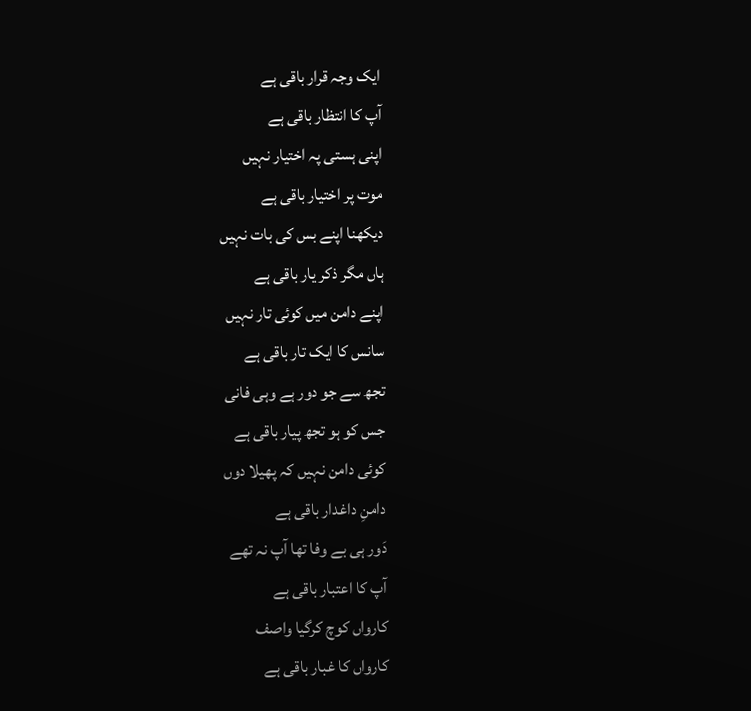ایک وجہ قرار باقی ہے
آپ کا انتظار باقی ہے
اپنی ہستی پہ اختیار نہیں
موت پر اختیار باقی ہے
دیکھنا اپنے بس کی بات نہیں
ہاں مگر ذکر یار باقی ہے
اپنے دامن میں کوئی تار نہیں
سانس کا ایک تار باقی ہے
تجھ سے جو دور ہے وہی فانی
جس کو ہو تجھ پیار باقی ہے
کوئی دامن نہیں کہ پھیلا دوں
دامنِ داغدار باقی ہے
دَور ہی بے وفا تھا آپ نہ تھے
آپ کا اعتبار باقی ہے
کارواں کوچ کرگیا واصف
کارواں کا غبار باقی ہے